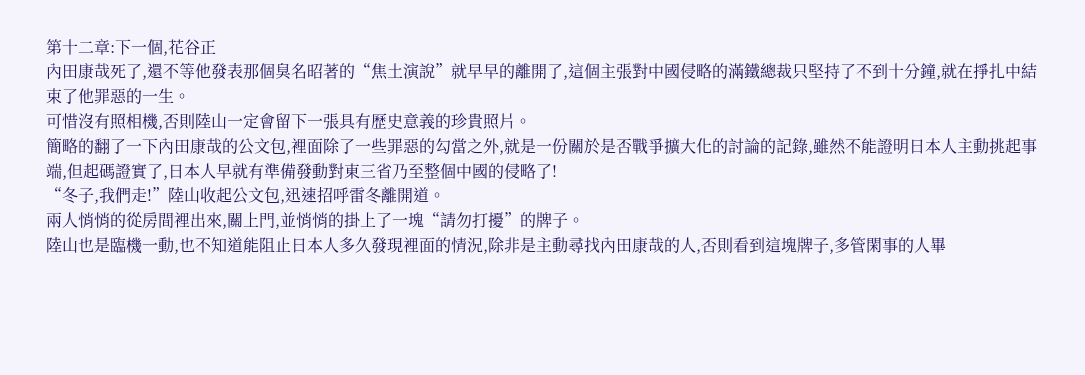第十二章:下一個,花谷正
內田康哉死了,還不等他發表那個臭名昭著的“焦土演說”就早早的離開了,這個主張對中國侵略的滿鐵總裁只堅持了不到十分鐘,就在掙扎中結束了他罪惡的一生。
可惜沒有照相機,否則陸山一定會留下一張具有歷史意義的珍貴照片。
簡略的翻了一下內田康哉的公文包,裡面除了一些罪惡的勾當之外,就是一份關於是否戰爭擴大化的討論的記錄,雖然不能證明日本人主動挑起事端,但起碼證實了,日本人早就有準備發動對東三省乃至整個中國的侵略了!
“冬子,我們走!”陸山收起公文包,迅速招呼雷冬離開道。
兩人悄悄的從房間裡出來,關上門,並悄悄的掛上了一塊“請勿打擾”的牌子。
陸山也是臨機一動,也不知道能阻止日本人多久發現裡面的情況,除非是主動尋找內田康哉的人,否則看到這塊牌子,多管閑事的人畢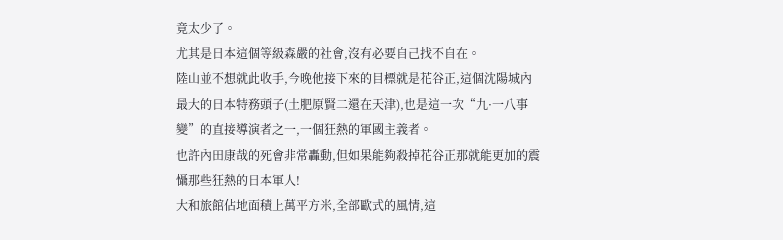竟太少了。
尤其是日本這個等級森嚴的社會,沒有必要自己找不自在。
陸山並不想就此收手,今晚他接下來的目標就是花谷正,這個沈陽城內最大的日本特務頭子(土肥原賢二還在天津),也是這一次“九·一八事變”的直接導演者之一,一個狂熱的軍國主義者。
也許內田康哉的死會非常轟動,但如果能夠殺掉花谷正那就能更加的震懾那些狂熱的日本軍人!
大和旅館佔地面積上萬平方米,全部歐式的風情,這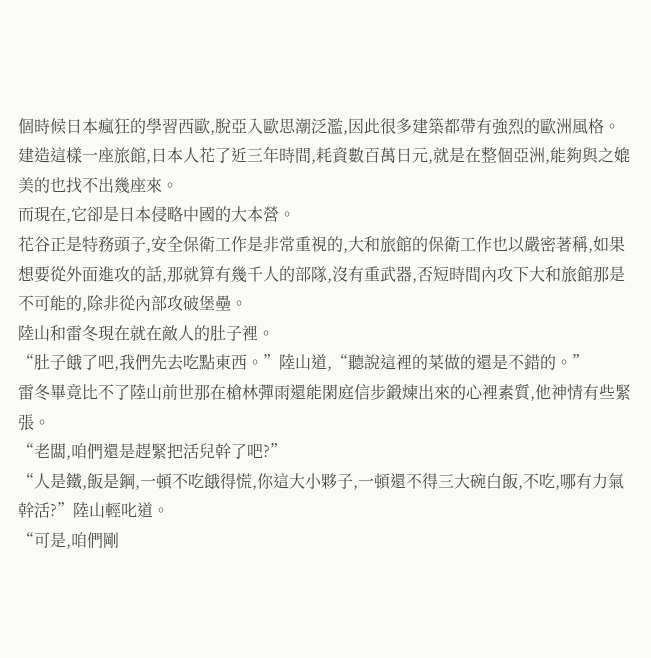個時候日本瘋狂的學習西歐,脫亞入歐思潮泛濫,因此很多建築都帶有強烈的歐洲風格。
建造這樣一座旅館,日本人花了近三年時間,耗資數百萬日元,就是在整個亞洲,能夠與之媲美的也找不出幾座來。
而現在,它卻是日本侵略中國的大本營。
花谷正是特務頭子,安全保衛工作是非常重視的,大和旅館的保衛工作也以嚴密著稱,如果想要從外面進攻的話,那就算有幾千人的部隊,沒有重武器,否短時間內攻下大和旅館那是不可能的,除非從內部攻破堡壘。
陸山和雷冬現在就在敵人的肚子裡。
“肚子餓了吧,我們先去吃點東西。”陸山道,“聽說這裡的菜做的還是不錯的。”
雷冬畢竟比不了陸山前世那在槍林彈雨還能閑庭信步鍛煉出來的心裡素質,他神情有些緊張。
“老闆,咱們還是趕緊把活兒幹了吧?”
“人是鐵,飯是鋼,一頓不吃餓得慌,你這大小夥子,一頓還不得三大碗白飯,不吃,哪有力氣幹活?”陸山輕叱道。
“可是,咱們剛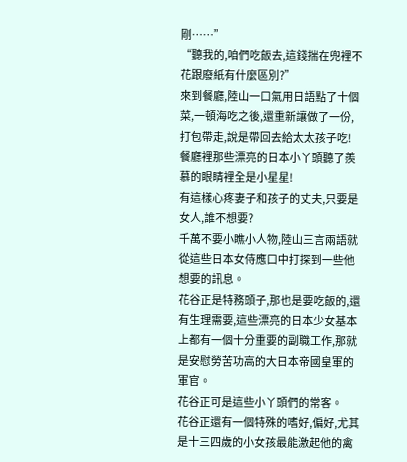剛……”
“聽我的,咱們吃飯去,這錢揣在兜裡不花跟廢紙有什麼區別?”
來到餐廳,陸山一口氣用日語點了十個菜,一頓海吃之後,還重新讓做了一份,打包帶走,說是帶回去給太太孩子吃!
餐廳裡那些漂亮的日本小丫頭聽了羨慕的眼睛裡全是小星星!
有這樣心疼妻子和孩子的丈夫,只要是女人,誰不想要?
千萬不要小瞧小人物,陸山三言兩語就從這些日本女侍應口中打探到一些他想要的訊息。
花谷正是特務頭子,那也是要吃飯的,還有生理需要,這些漂亮的日本少女基本上都有一個十分重要的副職工作,那就是安慰勞苦功高的大日本帝國皇軍的軍官。
花谷正可是這些小丫頭們的常客。
花谷正還有一個特殊的嗜好,偏好,尤其是十三四歲的小女孩最能激起他的禽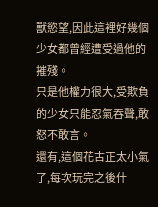獸慾望,因此這裡好幾個少女都曾經遭受過他的摧殘。
只是他權力很大,受欺負的少女只能忍氣吞聲,敢怒不敢言。
還有,這個花古正太小氣了,每次玩完之後什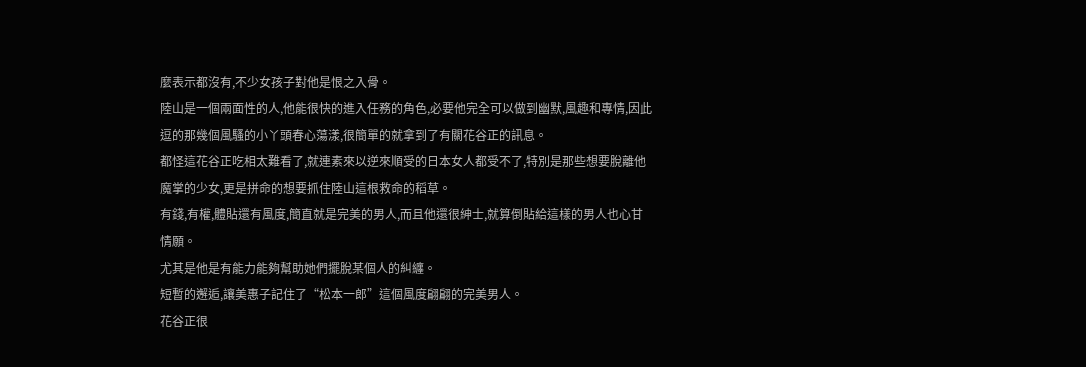麼表示都沒有,不少女孩子對他是恨之入骨。
陸山是一個兩面性的人,他能很快的進入任務的角色,必要他完全可以做到幽默,風趣和專情,因此逗的那幾個風騷的小丫頭春心蕩漾,很簡單的就拿到了有關花谷正的訊息。
都怪這花谷正吃相太難看了,就連素來以逆來順受的日本女人都受不了,特別是那些想要脫離他魔掌的少女,更是拼命的想要抓住陸山這根救命的稻草。
有錢,有權,體貼還有風度,簡直就是完美的男人,而且他還很紳士,就算倒貼給這樣的男人也心甘情願。
尤其是他是有能力能夠幫助她們擺脫某個人的糾纏。
短暫的邂逅,讓美惠子記住了“松本一郎”這個風度翩翩的完美男人。
花谷正很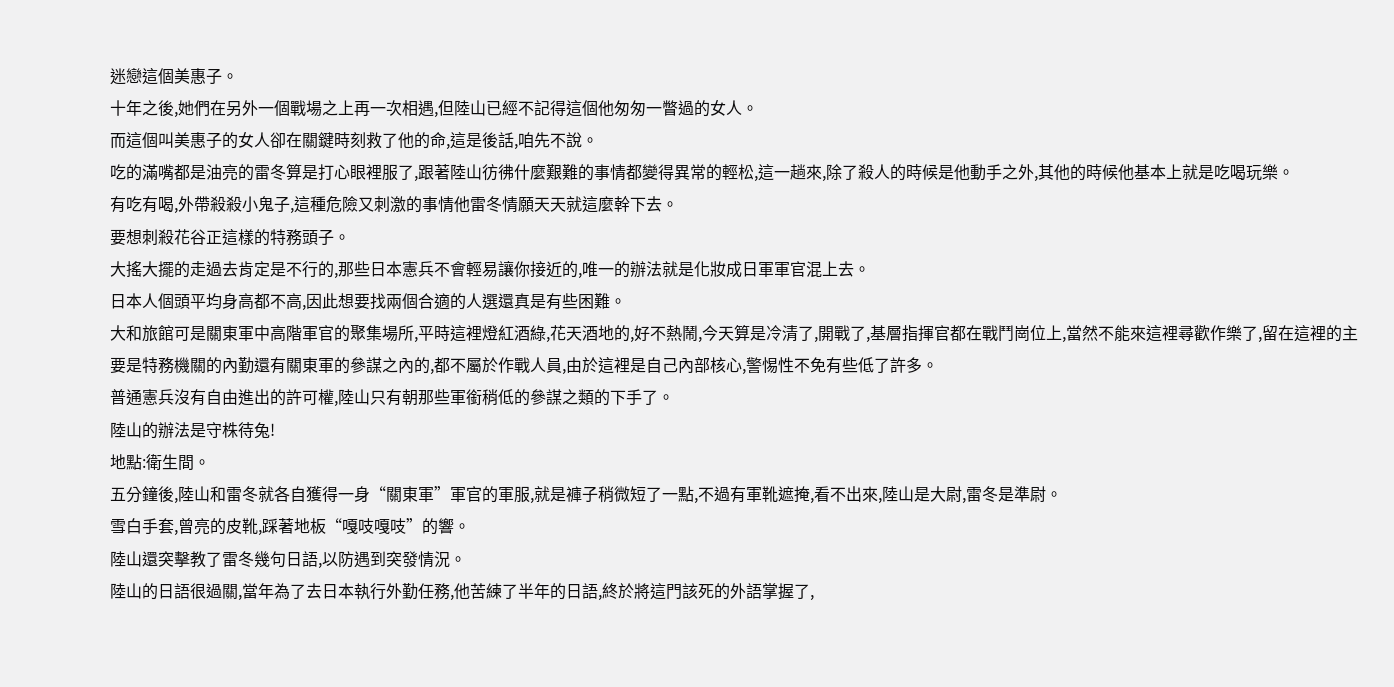迷戀這個美惠子。
十年之後,她們在另外一個戰場之上再一次相遇,但陸山已經不記得這個他匆匆一瞥過的女人。
而這個叫美惠子的女人卻在關鍵時刻救了他的命,這是後話,咱先不說。
吃的滿嘴都是油亮的雷冬算是打心眼裡服了,跟著陸山彷彿什麼艱難的事情都變得異常的輕松,這一趟來,除了殺人的時候是他動手之外,其他的時候他基本上就是吃喝玩樂。
有吃有喝,外帶殺殺小鬼子,這種危險又刺激的事情他雷冬情願天天就這麼幹下去。
要想刺殺花谷正這樣的特務頭子。
大搖大擺的走過去肯定是不行的,那些日本憲兵不會輕易讓你接近的,唯一的辦法就是化妝成日軍軍官混上去。
日本人個頭平均身高都不高,因此想要找兩個合適的人選還真是有些困難。
大和旅館可是關東軍中高階軍官的聚集場所,平時這裡燈紅酒綠,花天酒地的,好不熱鬧,今天算是冷清了,開戰了,基層指揮官都在戰鬥崗位上,當然不能來這裡尋歡作樂了,留在這裡的主要是特務機關的內勤還有關東軍的參謀之內的,都不屬於作戰人員,由於這裡是自己內部核心,警惕性不免有些低了許多。
普通憲兵沒有自由進出的許可權,陸山只有朝那些軍銜稍低的參謀之類的下手了。
陸山的辦法是守株待兔!
地點:衛生間。
五分鐘後,陸山和雷冬就各自獲得一身“關東軍”軍官的軍服,就是褲子稍微短了一點,不過有軍靴遮掩,看不出來,陸山是大尉,雷冬是準尉。
雪白手套,曾亮的皮靴,踩著地板“嘎吱嘎吱”的響。
陸山還突擊教了雷冬幾句日語,以防遇到突發情況。
陸山的日語很過關,當年為了去日本執行外勤任務,他苦練了半年的日語,終於將這門該死的外語掌握了,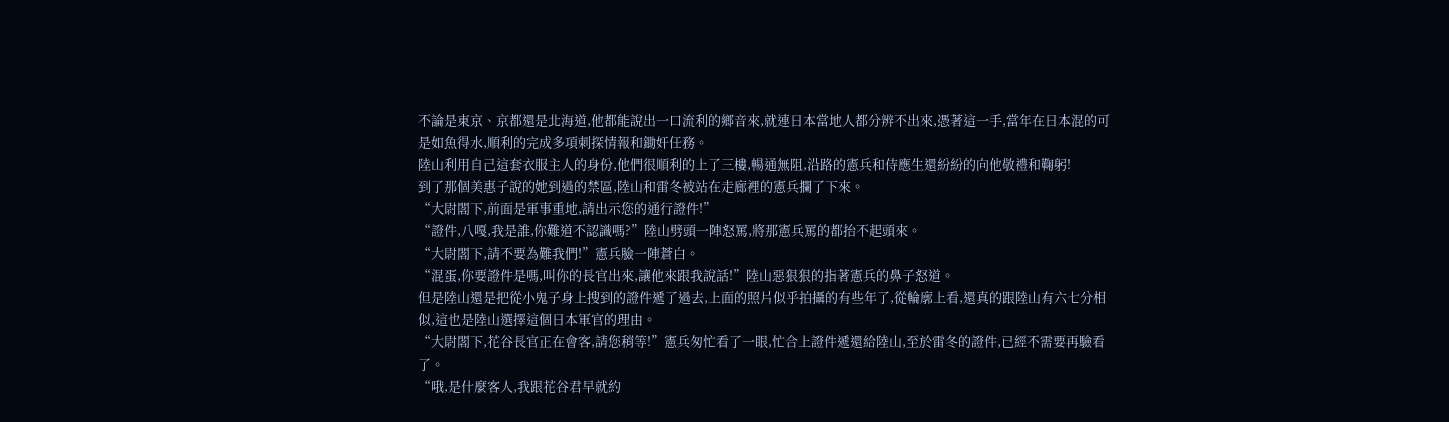不論是東京、京都還是北海道,他都能說出一口流利的鄉音來,就連日本當地人都分辨不出來,憑著這一手,當年在日本混的可是如魚得水,順利的完成多項刺探情報和鋤奸任務。
陸山利用自己這套衣服主人的身份,他們很順利的上了三樓,暢通無阻,沿路的憲兵和侍應生還紛紛的向他敬禮和鞠躬!
到了那個美惠子說的她到過的禁區,陸山和雷冬被站在走廊裡的憲兵攔了下來。
“大尉閣下,前面是軍事重地,請出示您的通行證件!”
“證件,八嘎,我是誰,你難道不認識嗎?”陸山劈頭一陣怒罵,將那憲兵罵的都抬不起頭來。
“大尉閣下,請不要為難我們!”憲兵臉一陣蒼白。
“混蛋,你要證件是嗎,叫你的長官出來,讓他來跟我說話!”陸山惡狠狠的指著憲兵的鼻子怒道。
但是陸山還是把從小鬼子身上搜到的證件遞了過去,上面的照片似乎拍攝的有些年了,從輪廓上看,還真的跟陸山有六七分相似,這也是陸山選擇這個日本軍官的理由。
“大尉閣下,花谷長官正在會客,請您稍等!”憲兵匆忙看了一眼,忙合上證件遞還給陸山,至於雷冬的證件,已經不需要再驗看了。
“哦,是什麼客人,我跟花谷君早就約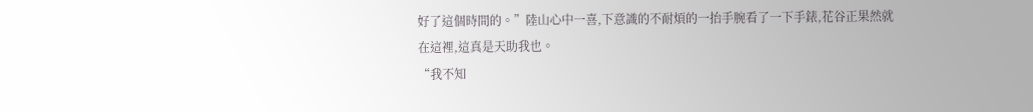好了這個時間的。”陸山心中一喜,下意識的不耐煩的一抬手腕看了一下手錶,花谷正果然就在這裡,這真是天助我也。
“我不知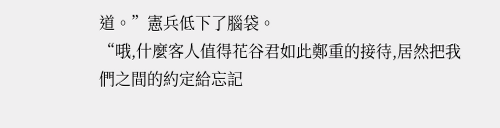道。”憲兵低下了腦袋。
“哦,什麼客人值得花谷君如此鄭重的接待,居然把我們之間的約定給忘記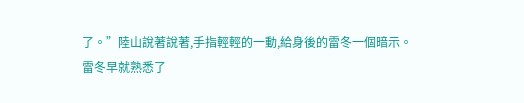了。”陸山說著說著,手指輕輕的一動,給身後的雷冬一個暗示。
雷冬早就熟悉了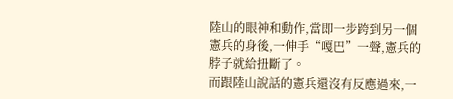陸山的眼神和動作,當即一步跨到另一個憲兵的身後,一伸手“嘎巴”一聲,憲兵的脖子就給扭斷了。
而跟陸山說話的憲兵還沒有反應過來,一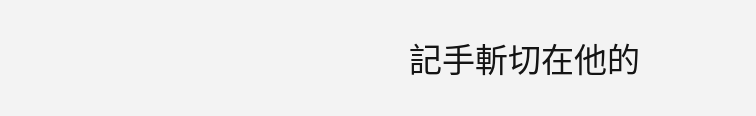記手斬切在他的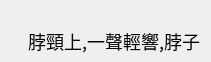脖頸上,一聲輕響,脖子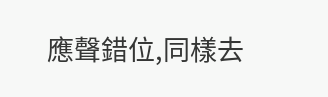應聲錯位,同樣去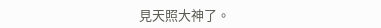見天照大神了。